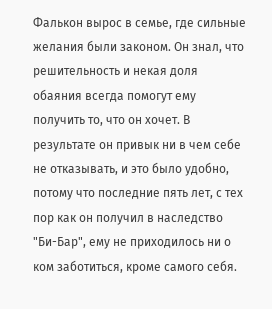Фалькон вырос в семье, где сильные желания были законом. Он знал, что решительность и некая доля обаяния всегда помогут ему получить то, что он хочет. В результате он привык ни в чем себе не отказывать, и это было удобно, потому что последние пять лет, с тех пор как он получил в наследство "Би-Бар", ему не приходилось ни о ком заботиться, кроме самого себя.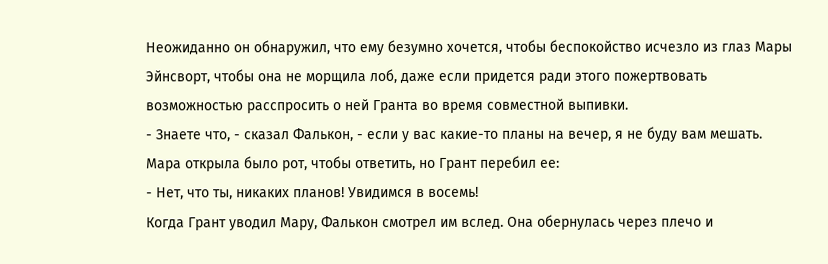Неожиданно он обнаружил, что ему безумно хочется, чтобы беспокойство исчезло из глаз Мары Эйнсворт, чтобы она не морщила лоб, даже если придется ради этого пожертвовать возможностью расспросить о ней Гранта во время совместной выпивки.
- Знаете что, - сказал Фалькон, - если у вас какие-то планы на вечер, я не буду вам мешать.
Мара открыла было рот, чтобы ответить, но Грант перебил ее:
- Нет, что ты, никаких планов! Увидимся в восемь!
Когда Грант уводил Мару, Фалькон смотрел им вслед. Она обернулась через плечо и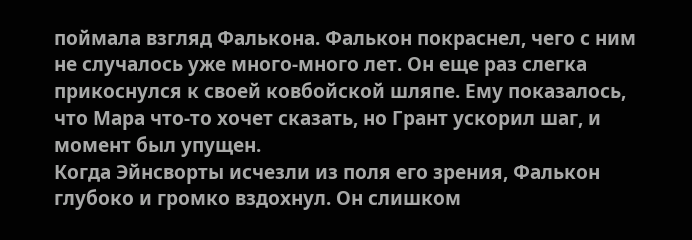поймала взгляд Фалькона. Фалькон покраснел, чего с ним не случалось уже много-много лет. Он еще раз слегка прикоснулся к своей ковбойской шляпе. Ему показалось, что Мара что-то хочет сказать, но Грант ускорил шаг, и момент был упущен.
Когда Эйнсворты исчезли из поля его зрения, Фалькон глубоко и громко вздохнул. Он слишком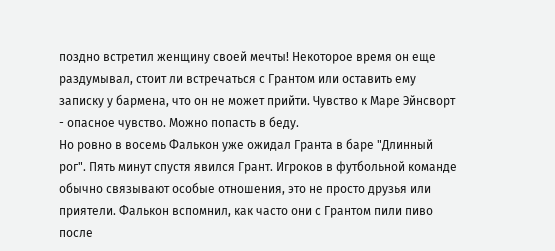поздно встретил женщину своей мечты! Некоторое время он еще раздумывал, стоит ли встречаться с Грантом или оставить ему записку у бармена, что он не может прийти. Чувство к Маре Эйнсворт - опасное чувство. Можно попасть в беду.
Но ровно в восемь Фалькон уже ожидал Гранта в баре "Длинный рог". Пять минут спустя явился Грант. Игроков в футбольной команде обычно связывают особые отношения, это не просто друзья или приятели. Фалькон вспомнил, как часто они с Грантом пили пиво после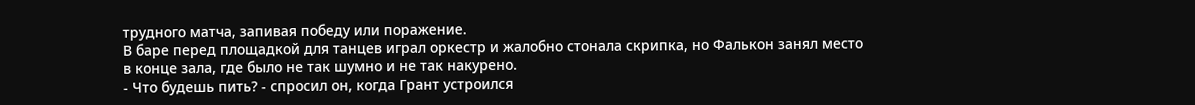трудного матча, запивая победу или поражение.
В баре перед площадкой для танцев играл оркестр и жалобно стонала скрипка, но Фалькон занял место в конце зала, где было не так шумно и не так накурено.
- Что будешь пить? - спросил он, когда Грант устроился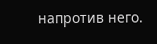напротив него.